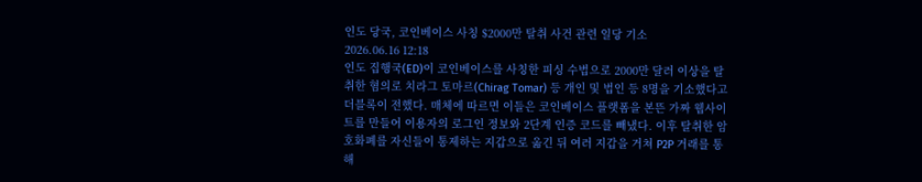인도 당국, 코인베이스 사칭 $2000만 탈취 사건 관련 일당 기소
2026.06.16 12:18
인도 집행국(ED)이 코인베이스를 사칭한 피싱 수법으로 2000만 달러 이상을 탈취한 혐의로 치라그 토마르(Chirag Tomar) 등 개인 및 법인 등 8명을 기소했다고 더블록이 전했다. 매체에 따르면 이들은 코인베이스 플랫폼을 본뜬 가짜 웹사이트를 만들어 이용자의 로그인 정보와 2단계 인증 코드를 빼냈다. 이후 탈취한 암호화폐를 자신들이 통제하는 지갑으로 옮긴 뒤 여러 지갑을 거쳐 P2P 거래를 통해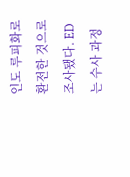인도 루피화로 환전한 것으로 조사됐다. ED는 수사 과정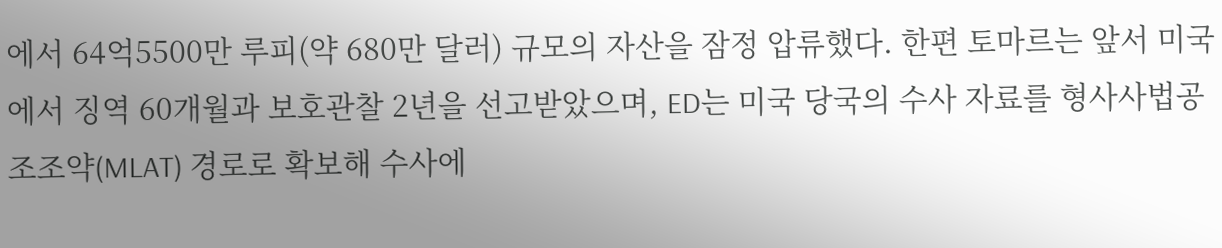에서 64억5500만 루피(약 680만 달러) 규모의 자산을 잠정 압류했다. 한편 토마르는 앞서 미국에서 징역 60개월과 보호관찰 2년을 선고받았으며, ED는 미국 당국의 수사 자료를 형사사법공조조약(MLAT) 경로로 확보해 수사에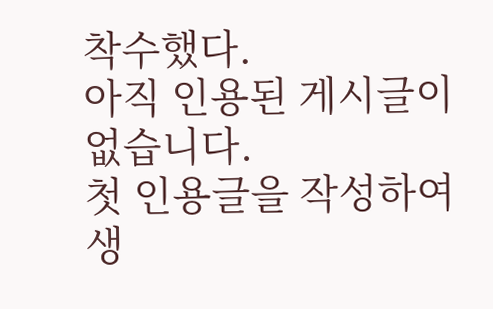착수했다.
아직 인용된 게시글이 없습니다.
첫 인용글을 작성하여 생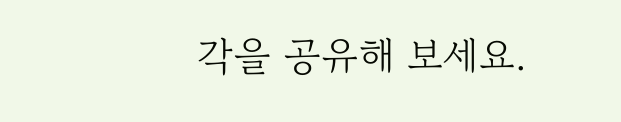각을 공유해 보세요.